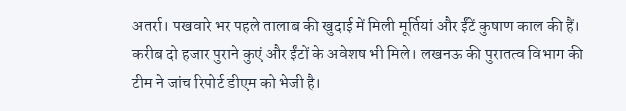अतर्रा। पखवारे भर पहले तालाब की खुदाई में मिली मूर्तियां और ईंटें कुषाण काल की हैं। करीब दो हजार पुराने कुएं और ईंटों के अवेशष भी मिले। लखनऊ की पुरातत्व विभाग की टीम ने जांच रिपोर्ट डीएम को भेजी है।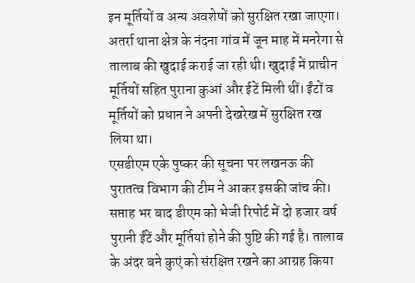इन मूर्तियों व अन्य अवशेषों को सुरक्षित रखा जाएगा।
अतर्रा थाना क्षेत्र के नंदना गांव में जून माह में मनरेगा से तालाब की खुदाई कराई जा रही थी। खुदाई में प्राचीन मूर्तियों सहित पुराना कुआं और ईटें मिली थीं। ईंटों व मूर्तियों को प्रधान ने अपनी देखरेख में सुरक्षित रख लिया था।
एसडीएम एके पुष्कर की सूचना पर लखनऊ की पुरातत्व विभाग की टीम ने आकर इसकी जांच की। सप्ताह भर बाद डीएम को भेजी रिपोर्ट में दो हजार वर्ष पुरानी ईंटें और मूर्तियां होने की पुष्टि की गई है। तालाब के अंदर बने कुएं को संरक्षित रखने का आग्रह किया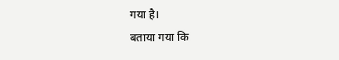गया है।
बताया गया कि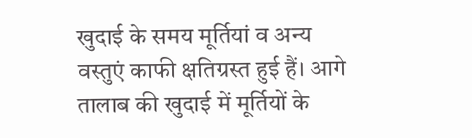खुदाई के समय मूर्तियां व अन्य वस्तुएं काफी क्षतिग्रस्त हुई हैं। आगे तालाब की खुदाई में मूर्तियों के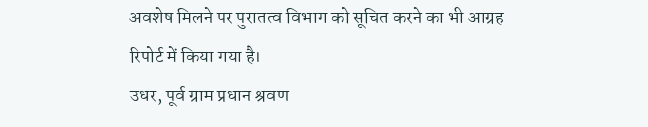अवशेष मिलने पर पुरातत्व विभाग को सूचित करने का भी आग्रह रिपोर्ट में किया गया है।
उधर, पूर्व ग्राम प्रधान श्रवण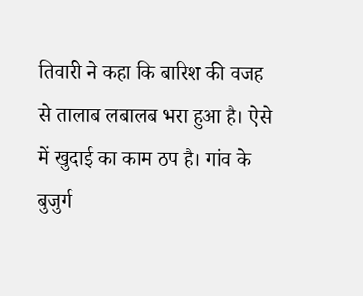तिवारी ने कहा कि बारिश की वजह से तालाब लबालब भरा हुआ है। ऐसे में खुदाई का काम ठप है। गांव के बुजुर्ग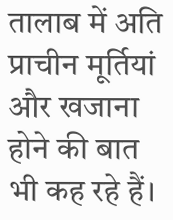तालाब में अति प्राचीन मूर्तियां और खजाना होने की बात भी कह रहे हैं।